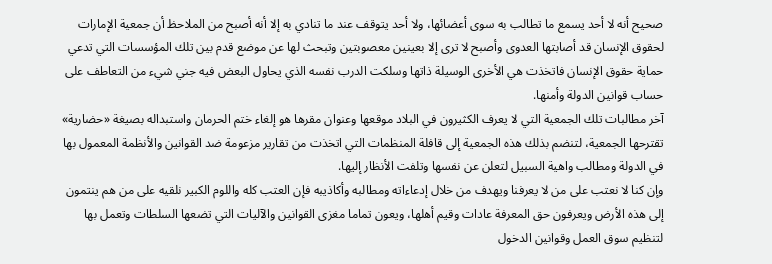صحيح أنه لا أحد يسمع ما تطالب به سوى أعضائها، ولا أحد يتوقف عند ما تنادي به إلا أنه أصبح من الملاحظ أن جمعية الإمارات لحقوق الإنسان قد أصابتها العدوى وأصبح لا ترى إلا بعينين معصوبتين وتبحث لها عن موضع قدم بين تلك المؤسسات التي تدعي حماية حقوق الإنسان فاتخذت هي الأخرى الوسيلة ذاتها وسلكت الدرب نفسه الذي يحاول البعض فيه جني شيء من التعاطف على حساب قوانين الدولة وأمنها.
آخر مطالبات تلك الجمعية التي لا يعرف الكثيرون في البلاد موقعها وعنوان مقرها هو إلغاء ختم الحرمان واستبداله بصيغة «حضارية» تقترحها الجمعية، لتنضم بذلك هذه الجمعية إلى قافلة المنظمات التي اتخذت من تقارير مزعومة ضد القوانين والأنظمة المعمول بها في الدولة ومطالب واهية السبيل لتعلن عن نفسها وتلفت الأنظار إليها.
وإن كنا لا نعتب على من لا يعرفنا ويهدف من خلال إدعاءاته ومطالبه وأكاذيبه فإن العتب كله واللوم الكبير نلقيه على من هم ينتمون إلى هذه الأرض ويعرفون حق المعرفة عادات وقيم أهلها، ويعون تماما مغزى القوانين والآليات التي تضعها السلطات وتعمل بها لتنظيم سوق العمل وقوانين الدخول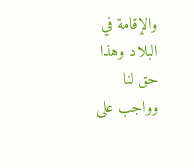والإقامة في البلاد وهذا حق لنا وواجب على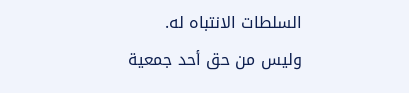السلطات الانتباه له.
وليس من حق أحد جمعية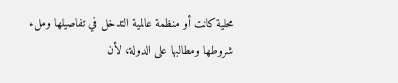محلية كانت أو منظمة عالمية التدخل في تفاصيلها وملء شروطها ومطالبها على الدولة، لأن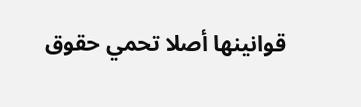قوانينها أصلا تحمي حقوق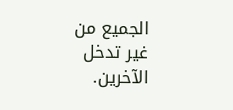الجميع من غير تدخل الآخرين.